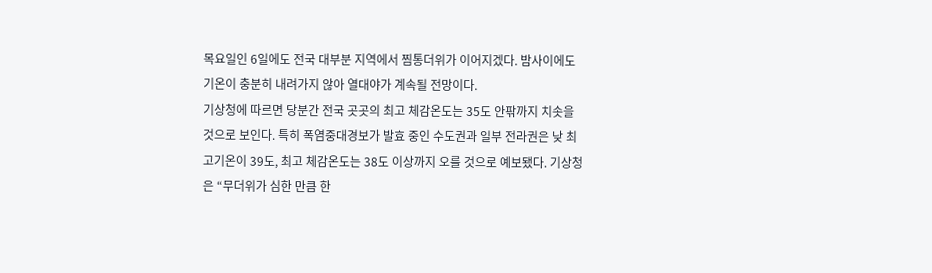목요일인 6일에도 전국 대부분 지역에서 찜통더위가 이어지겠다. 밤사이에도 기온이 충분히 내려가지 않아 열대야가 계속될 전망이다.
기상청에 따르면 당분간 전국 곳곳의 최고 체감온도는 35도 안팎까지 치솟을 것으로 보인다. 특히 폭염중대경보가 발효 중인 수도권과 일부 전라권은 낮 최고기온이 39도, 최고 체감온도는 38도 이상까지 오를 것으로 예보됐다. 기상청은 “무더위가 심한 만큼 한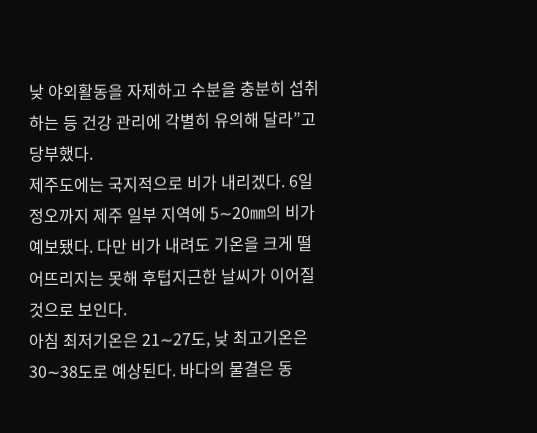낮 야외활동을 자제하고 수분을 충분히 섭취하는 등 건강 관리에 각별히 유의해 달라”고 당부했다.
제주도에는 국지적으로 비가 내리겠다. 6일 정오까지 제주 일부 지역에 5∼20㎜의 비가 예보됐다. 다만 비가 내려도 기온을 크게 떨어뜨리지는 못해 후텁지근한 날씨가 이어질 것으로 보인다.
아침 최저기온은 21∼27도, 낮 최고기온은 30∼38도로 예상된다. 바다의 물결은 동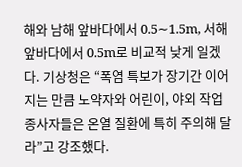해와 남해 앞바다에서 0.5∼1.5m, 서해 앞바다에서 0.5m로 비교적 낮게 일겠다. 기상청은 “폭염 특보가 장기간 이어지는 만큼 노약자와 어린이, 야외 작업 종사자들은 온열 질환에 특히 주의해 달라”고 강조했다.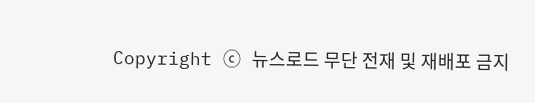Copyright ⓒ 뉴스로드 무단 전재 및 재배포 금지